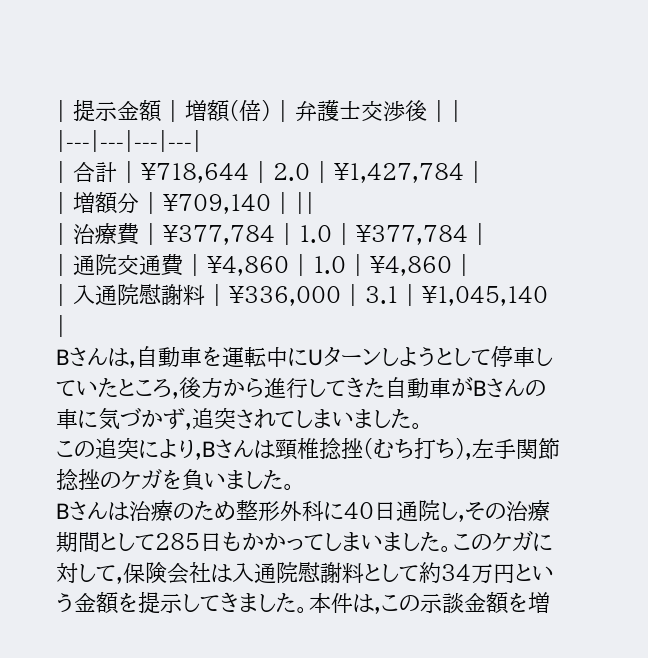| 提示金額 | 増額(倍) | 弁護士交渉後 | |
|---|---|---|---|
| 合計 | ¥718,644 | 2.0 | ¥1,427,784 |
| 増額分 | ¥709,140 | ||
| 治療費 | ¥377,784 | 1.0 | ¥377,784 |
| 通院交通費 | ¥4,860 | 1.0 | ¥4,860 |
| 入通院慰謝料 | ¥336,000 | 3.1 | ¥1,045,140 |
Bさんは,自動車を運転中にUターンしようとして停車していたところ,後方から進行してきた自動車がBさんの車に気づかず,追突されてしまいました。
この追突により,Bさんは頸椎捻挫(むち打ち),左手関節捻挫のケガを負いました。
Bさんは治療のため整形外科に40日通院し,その治療期間として285日もかかってしまいました。このケガに対して,保険会社は入通院慰謝料として約34万円という金額を提示してきました。本件は,この示談金額を増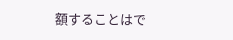額することはで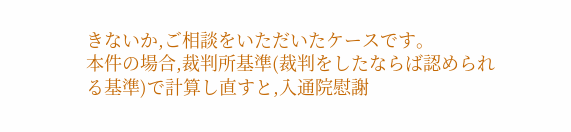きないか,ご相談をいただいたケースです。
本件の場合,裁判所基準(裁判をしたならば認められる基準)で計算し直すと,入通院慰謝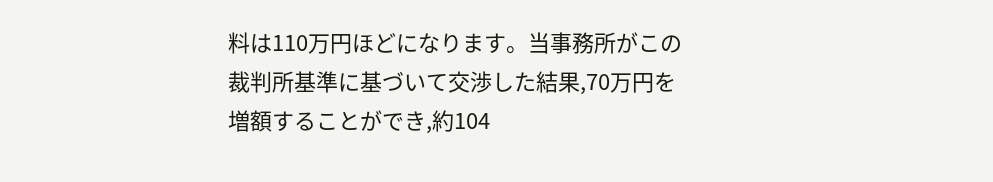料は110万円ほどになります。当事務所がこの裁判所基準に基づいて交渉した結果,70万円を増額することができ,約104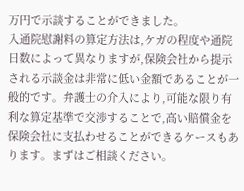万円で示談することができました。
入通院慰謝料の算定方法は,ケガの程度や通院日数によって異なりますが,保険会社から提示される示談金は非常に低い金額であることが一般的です。弁護士の介入により,可能な限り有利な算定基準で交渉することで,高い賠償金を保険会社に支払わせることができるケースもあります。まずはご相談ください。